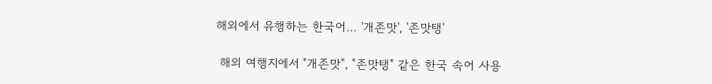해외에서 유행하는 한국어… '개존맛', '존맛탱'

 해외 여행지에서 "개존맛", "존맛탱" 같은 한국 속어 사용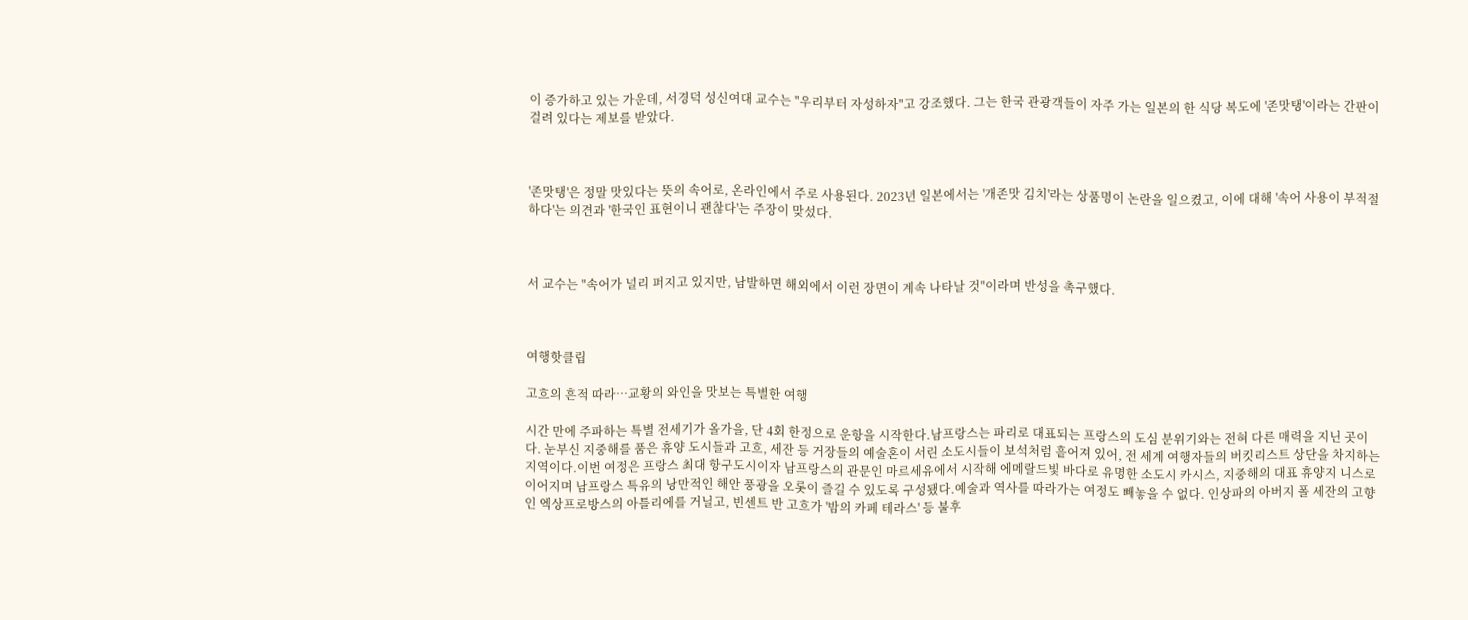이 증가하고 있는 가운데, 서경덕 성신여대 교수는 "우리부터 자성하자"고 강조했다. 그는 한국 관광객들이 자주 가는 일본의 한 식당 복도에 '존맛탱'이라는 간판이 걸려 있다는 제보를 받았다.



'존맛탱'은 정말 맛있다는 뜻의 속어로, 온라인에서 주로 사용된다. 2023년 일본에서는 '개존맛 김치'라는 상품명이 논란을 일으켰고, 이에 대해 '속어 사용이 부적절하다'는 의견과 '한국인 표현이니 괜찮다'는 주장이 맞섰다.



서 교수는 "속어가 널리 퍼지고 있지만, 남발하면 해외에서 이런 장면이 계속 나타날 것"이라며 반성을 촉구했다.



여행핫클립

고흐의 흔적 따라…교황의 와인을 맛보는 특별한 여행

시간 만에 주파하는 특별 전세기가 올가을, 단 4회 한정으로 운항을 시작한다.남프랑스는 파리로 대표되는 프랑스의 도심 분위기와는 전혀 다른 매력을 지닌 곳이다. 눈부신 지중해를 품은 휴양 도시들과 고흐, 세잔 등 거장들의 예술혼이 서린 소도시들이 보석처럼 흩어져 있어, 전 세계 여행자들의 버킷리스트 상단을 차지하는 지역이다.이번 여정은 프랑스 최대 항구도시이자 남프랑스의 관문인 마르세유에서 시작해 에메랄드빛 바다로 유명한 소도시 카시스, 지중해의 대표 휴양지 니스로 이어지며 남프랑스 특유의 낭만적인 해안 풍광을 오롯이 즐길 수 있도록 구성됐다.예술과 역사를 따라가는 여정도 빼놓을 수 없다. 인상파의 아버지 폴 세잔의 고향인 엑상프로방스의 아틀리에를 거닐고, 빈센트 반 고흐가 '밤의 카페 테라스' 등 불후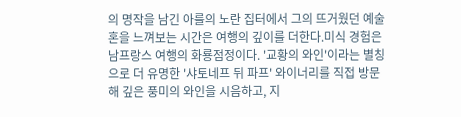의 명작을 남긴 아를의 노란 집터에서 그의 뜨거웠던 예술혼을 느껴보는 시간은 여행의 깊이를 더한다.미식 경험은 남프랑스 여행의 화룡점정이다. '교황의 와인'이라는 별칭으로 더 유명한 '샤토네프 뒤 파프' 와이너리를 직접 방문해 깊은 풍미의 와인을 시음하고, 지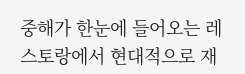중해가 한눈에 들어오는 레스토랑에서 현대적으로 재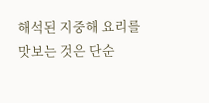해석된 지중해 요리를 맛보는 것은 단순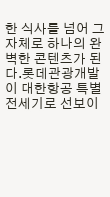한 식사를 넘어 그 자체로 하나의 완벽한 콘텐츠가 된다.롯데관광개발이 대한항공 특별 전세기로 선보이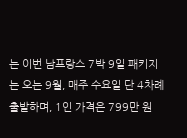는 이번 남프랑스 7박 9일 패키지는 오는 9월, 매주 수요일 단 4차례 출발하며, 1인 가격은 799만 원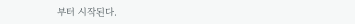부터 시작된다.